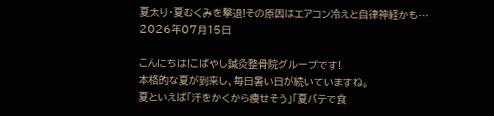夏太り・夏むくみを撃退!その原因はエアコン冷えと自律神経かも…
2026年07月15日

こんにちは!こばやし鍼灸整骨院グループです!
本格的な夏が到来し、毎日暑い日が続いていますね。
夏といえば「汗をかくから痩せそう」「夏バテで食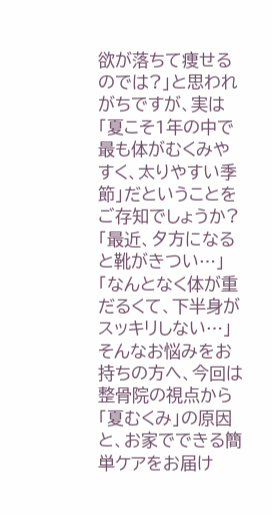欲が落ちて痩せるのでは?」と思われがちですが、実は「夏こそ1年の中で最も体がむくみやすく、太りやすい季節」だということをご存知でしょうか?
「最近、夕方になると靴がきつい…」 「なんとなく体が重だるくて、下半身がスッキリしない…」
そんなお悩みをお持ちの方へ、今回は整骨院の視点から「夏むくみ」の原因と、お家でできる簡単ケアをお届け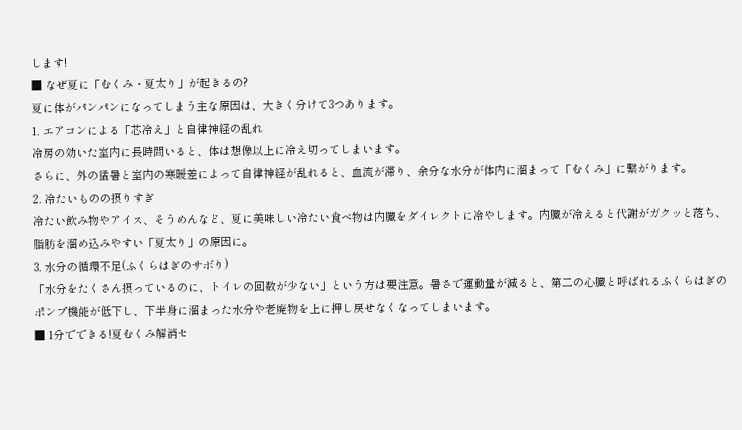します!
■ なぜ夏に「むくみ・夏太り」が起きるの?
夏に体がパンパンになってしまう主な原因は、大きく分けて3つあります。
1. エアコンによる「芯冷え」と自律神経の乱れ
冷房の効いた室内に長時間いると、体は想像以上に冷え切ってしまいます。
さらに、外の猛暑と室内の寒暖差によって自律神経が乱れると、血流が滞り、余分な水分が体内に溜まって「むくみ」に繋がります。
2. 冷たいものの摂りすぎ
冷たい飲み物やアイス、そうめんなど、夏に美味しい冷たい食べ物は内臓をダイレクトに冷やします。内臓が冷えると代謝がガクッと落ち、脂肪を溜め込みやすい「夏太り」の原因に。
3. 水分の循環不足(ふくらはぎのサボり)
「水分をたくさん摂っているのに、トイレの回数が少ない」という方は要注意。暑さで運動量が減ると、第二の心臓と呼ばれるふくらはぎのポンプ機能が低下し、下半身に溜まった水分や老廃物を上に押し戻せなくなってしまいます。
■ 1分でできる!夏むくみ解消セ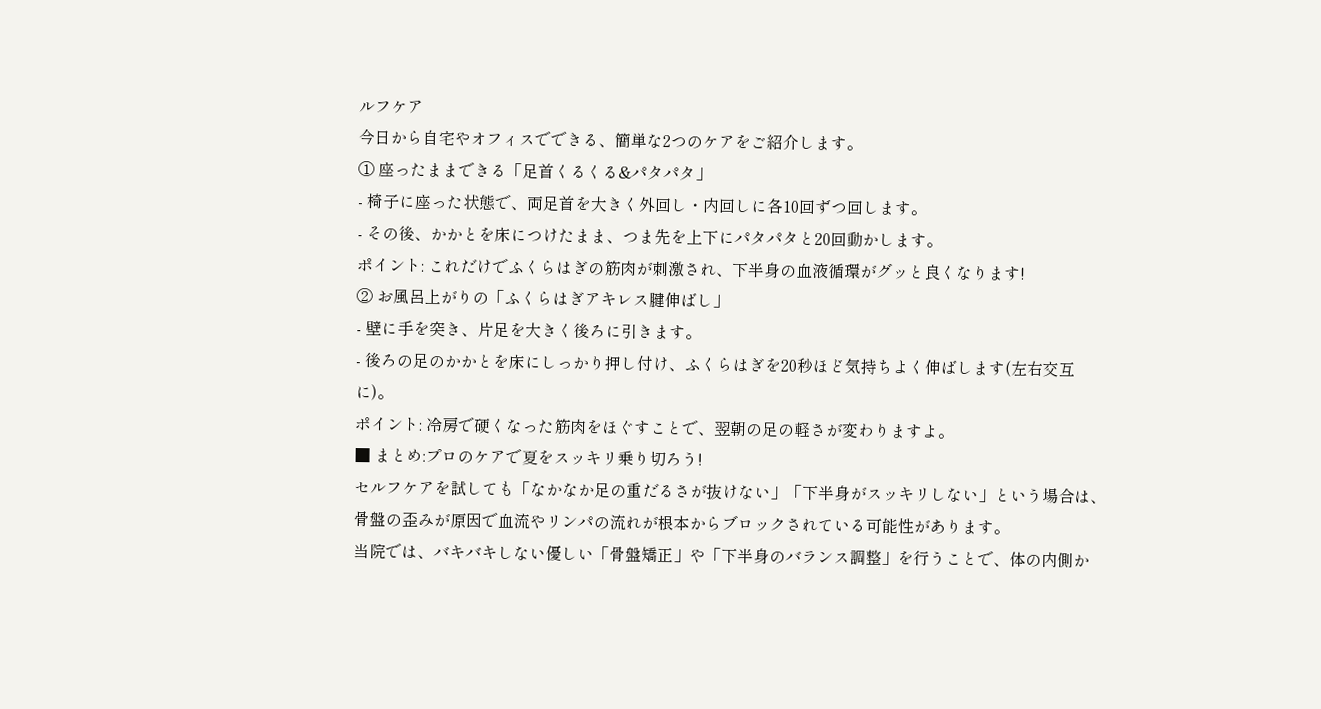ルフケア
今日から自宅やオフィスでできる、簡単な2つのケアをご紹介します。
① 座ったままできる「足首くるくる&パタパタ」
- 椅子に座った状態で、両足首を大きく外回し・内回しに各10回ずつ回します。
- その後、かかとを床につけたまま、つま先を上下にパタパタと20回動かします。
ポイント: これだけでふくらはぎの筋肉が刺激され、下半身の血液循環がグッと良くなります!
② お風呂上がりの「ふくらはぎアキレス腱伸ばし」
- 壁に手を突き、片足を大きく後ろに引きます。
- 後ろの足のかかとを床にしっかり押し付け、ふくらはぎを20秒ほど気持ちよく伸ばします(左右交互に)。
ポイント: 冷房で硬くなった筋肉をほぐすことで、翌朝の足の軽さが変わりますよ。
■ まとめ:プロのケアで夏をスッキリ乗り切ろう!
セルフケアを試しても「なかなか足の重だるさが抜けない」「下半身がスッキリしない」という場合は、骨盤の歪みが原因で血流やリンパの流れが根本からブロックされている可能性があります。
当院では、バキバキしない優しい「骨盤矯正」や「下半身のバランス調整」を行うことで、体の内側か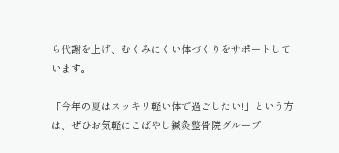ら代謝を上げ、むくみにくい体づくりをサポートしています。

「今年の夏はスッキリ軽い体で過ごしたい!」という方は、ぜひお気軽にこばやし鍼灸整骨院グループ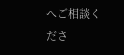へご相談くださ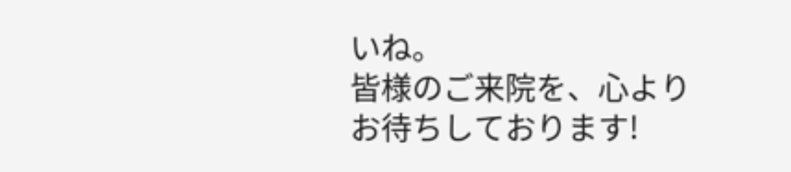いね。
皆様のご来院を、心よりお待ちしております!